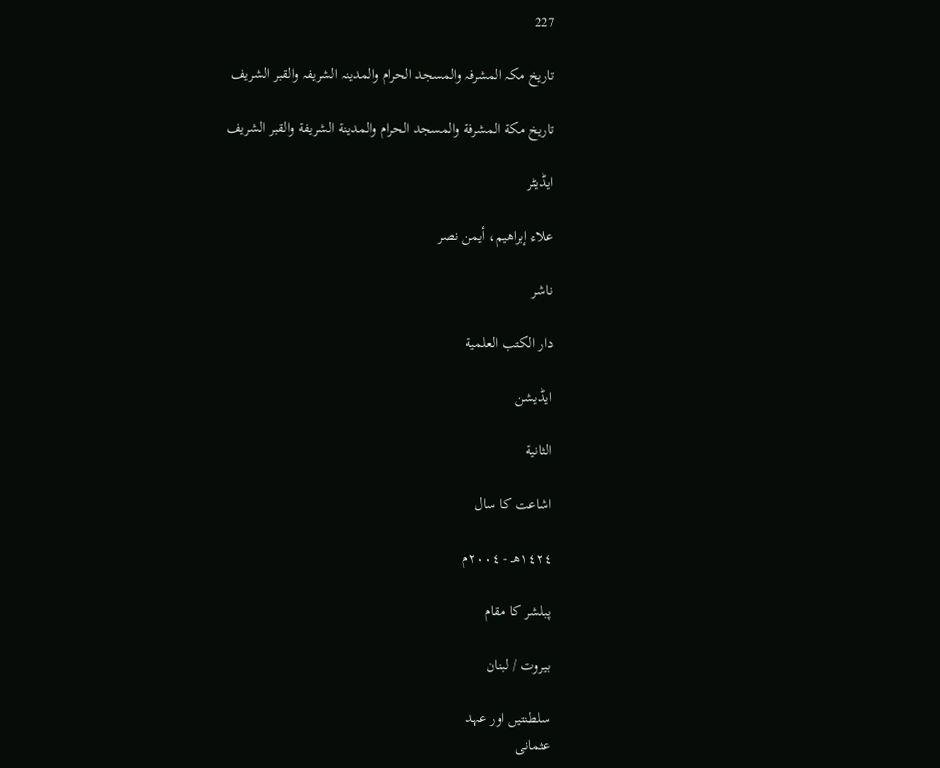227

تاريخ مکہ المشرفہ والمسجد الحرام والمدینہ الشریفہ والقبر الشریف

تاريخ مكة المشرفة والمسجد الحرام والمدينة الشريفة والقبر الشريف

ایڈیٹر

علاء إبراهيم، أيمن نصر

ناشر

دار الكتب العلمية

ایڈیشن

الثانية

اشاعت کا سال

١٤٢٤هـ - ٢٠٠٤م

پبلشر کا مقام

بيروت / لبنان

سلطنتیں اور عہد
عثمانی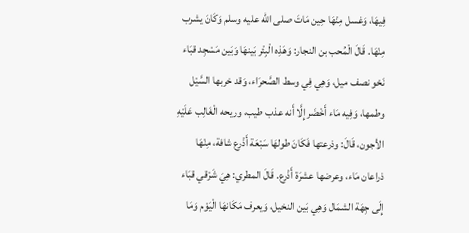فِيهَا، وَغسل مِنْهَا حِين مَاتَ صلى الله عليه وسلم وَكَانَ يشرب مِنْهَا. قَالَ الْمُحب بن النجار: وَهَذِه الْبِئْر بَينهَا وَبَين مَسْجِد قبَاء نَحْو نصف ميل، وَهِي فِي وسط الصَّحرَاء، وَقد خربها السَّيْل وطمها، وَفِيه مَاء أَخْضَر إِلَّا أَنه عذب طيب، وريحه الْغَالِب عَلَيْهِ الأجون، قَالَ: وذرعتها فَكَانَ طولهَا سَبْعَة أَذْرع شافة، مِنْهَا ذراعان مَاء، وعرضها عشرَة أَذْرع. قَالَ المطري: هِيَ شَرْقي قبَاء إِلَى جِهَة الشمَال وَهِي بَين النخيل، وَيعرف مَكَانهَا الْيَوْم وَمَا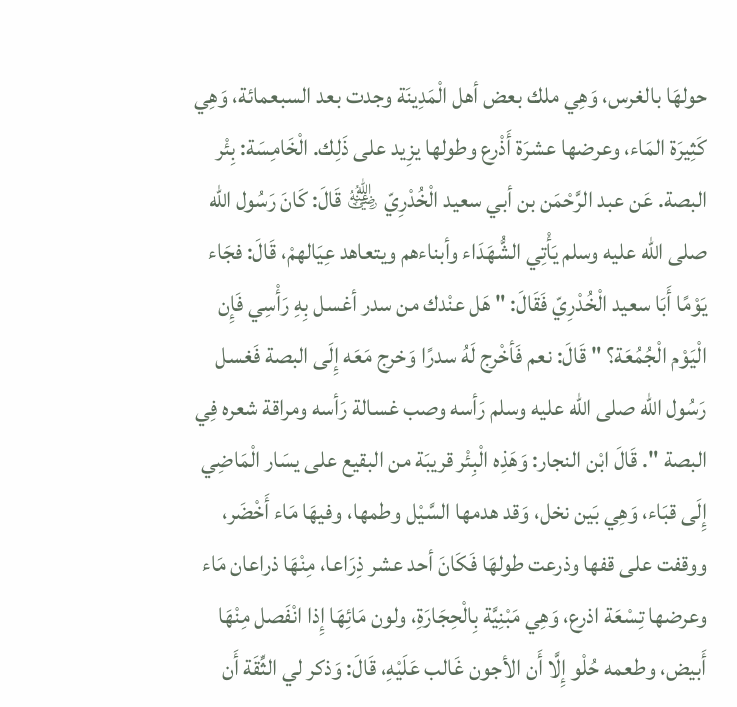حولهَا بالغرس، وَهِي ملك بعض أهل الْمَدِينَة وجدت بعد السبعمائة، وَهِي كَثِيرَة المَاء، وعرضها عشرَة أَذْرع وطولها يزِيد على ذَلِك. الْخَامِسَة: بِئْر البصة. عَن عبد الرَّحْمَن بن أبي سعيد الْخُدْرِيّ ﵁ قَالَ: كَانَ رَسُول الله صلى الله عليه وسلم يَأْتِي الشُّهَدَاء وأبناءهم ويتعاهد عِيَالهمْ، قَالَ: فجَاء يَوْمًا أَبَا سعيد الْخُدْرِيّ فَقَالَ: " هَل عنْدك من سدر أغسل بِهِ رَأْسِي فَإِن الْيَوْم الْجُمُعَة؟ " قَالَ: نعم فَأخْرج لَهُ سدرًا وَخرج مَعَه إِلَى البصة فَغسل رَسُول الله صلى الله عليه وسلم رَأسه وصب غسالة رَأسه ومراقة شعره فِي البصة ". قَالَ ابْن النجار: وَهَذِه الْبِئْر قريبَة من البقيع على يسَار الْمَاضِي إِلَى قبَاء، وَهِي بَين نخل، وَقد هدمها السَّيْل وطمها، وفيهَا مَاء أَخْضَر، ووقفت على قفها وذرعت طولهَا فَكَانَ أحد عشر ذِرَاعا، مِنْهَا ذراعان مَاء وعرضها تِسْعَة اذرع، وَهِي مَبْنِيَّة بِالْحِجَارَةِ، ولون مَائِهَا إِذا انْفَصل مِنْهَا أَبيض، وطعمه حُلْو إِلَّا أَن الأجون غَالب عَلَيْهِ، قَالَ: وَذكر لي الثِّقَة أَن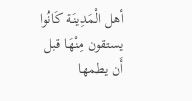أهل الْمَدِينَة كَانُوا يستقون مِنْهَا قبل أَن يطمها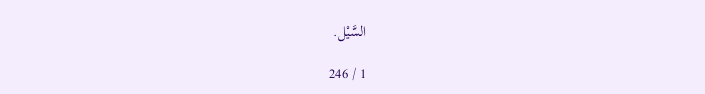السَّيْل.

1 / 246